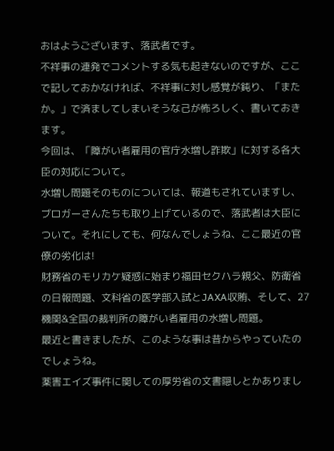おはようございます、落武者です。
不祥事の連発でコメントする気も起きないのですが、ここで記しておかなければ、不祥事に対し感覚が鈍り、「またか。」で済ましてしまいそうな己が怖ろしく、書いておきます。
今回は、「障がい者雇用の官庁水増し詐欺」に対する各大臣の対応について。
水増し問題そのものについては、報道もされていますし、ブロガーさんたちも取り上げているので、落武者は大臣について。それにしても、何なんでしょうね、ここ最近の官僚の劣化は!
財務省のモリカケ疑惑に始まり福田セクハラ親父、防衛省の日報問題、文科省の医学部入試とJAXA収賄、そして、27機関&全国の裁判所の障がい者雇用の水増し問題。
最近と書きましたが、このような事は昔からやっていたのでしょうね。
薬害エイズ事件に関しての厚労省の文書隠しとかありまし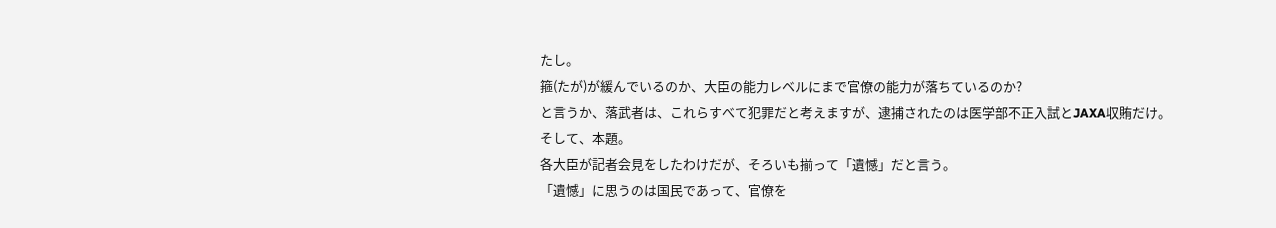たし。
箍(たが)が緩んでいるのか、大臣の能力レベルにまで官僚の能力が落ちているのか?
と言うか、落武者は、これらすべて犯罪だと考えますが、逮捕されたのは医学部不正入試とJAXA収賄だけ。
そして、本題。
各大臣が記者会見をしたわけだが、そろいも揃って「遺憾」だと言う。
「遺憾」に思うのは国民であって、官僚を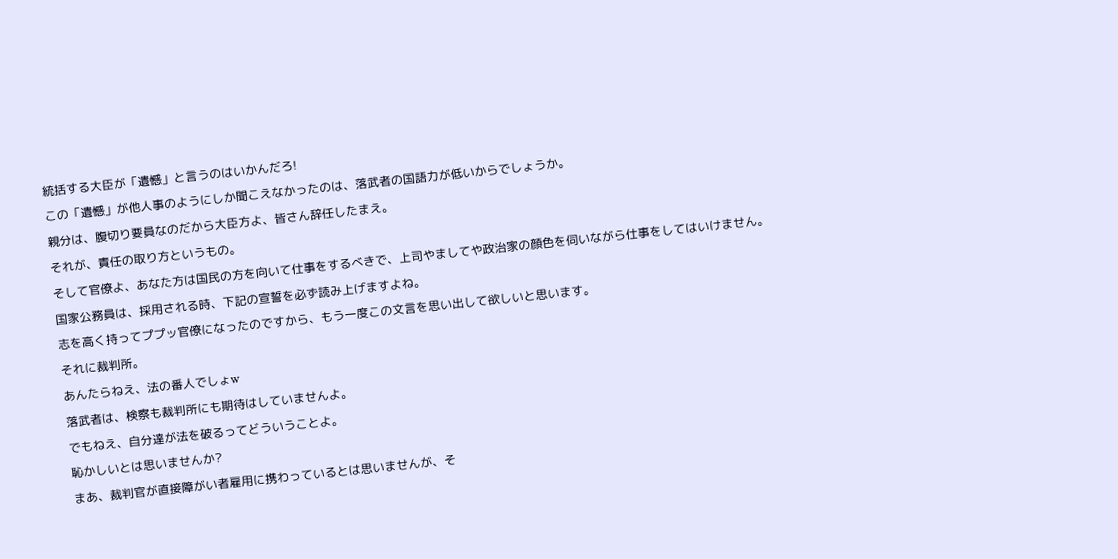統括する大臣が「遺憾」と言うのはいかんだろ!
この「遺憾」が他人事のようにしか聞こえなかったのは、落武者の国語力が低いからでしょうか。
親分は、腹切り要員なのだから大臣方よ、皆さん辞任したまえ。
それが、責任の取り方というもの。
そして官僚よ、あなた方は国民の方を向いて仕事をするべきで、上司やましてや政治家の顔色を伺いながら仕事をしてはいけません。
国家公務員は、採用される時、下記の宣誓を必ず読み上げますよね。
志を高く持ってププッ官僚になったのですから、もう一度この文言を思い出して欲しいと思います。
それに裁判所。
あんたらねえ、法の番人でしょw
落武者は、検察も裁判所にも期待はしていませんよ。
でもねえ、自分達が法を破るってどういうことよ。
恥かしいとは思いませんか?
まあ、裁判官が直接障がい者雇用に携わっているとは思いませんが、そ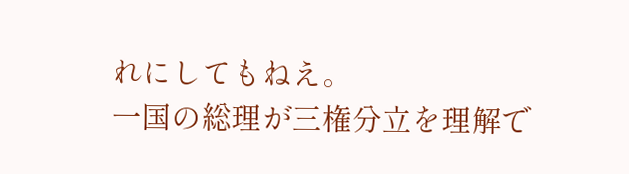れにしてもねえ。
一国の総理が三権分立を理解で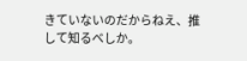きていないのだからねえ、推して知るべしか。